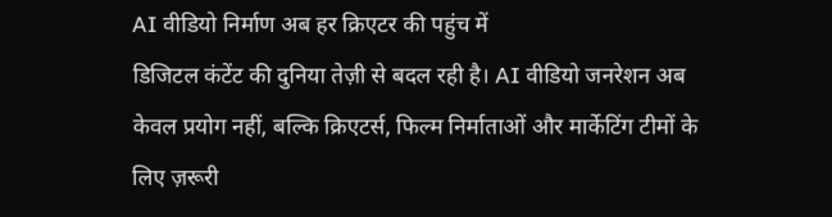AI वीडियो निर्माण अब हर क्रिएटर की पहुंच में
डिजिटल कंटेंट की दुनिया तेज़ी से बदल रही है। AI वीडियो जनरेशन अब केवल प्रयोग नहीं, बल्कि क्रिएटर्स, फिल्म निर्माताओं और मार्केटिंग टीमों के लिए ज़रूरी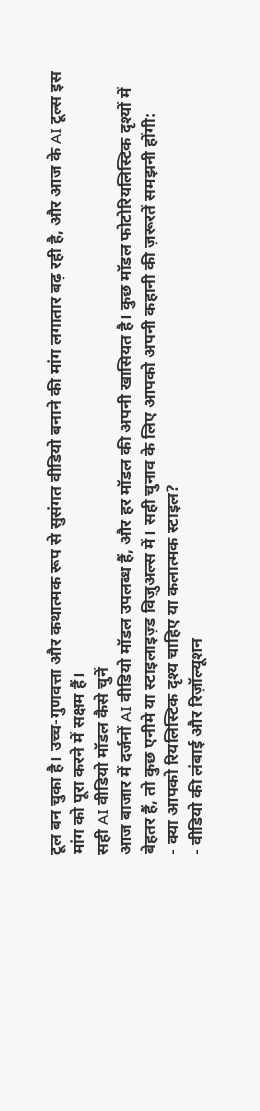टूल बन चुका है। उच्च-गुणवत्ता और कथात्मक रूप से सुसंगत वीडियो बनाने की मांग लगातार बढ़ रही है, और आज के AI टूल्स इस मांग को पूरा करने में सक्षम हैं।
सही AI वीडियो मॉडल कैसे चुनें
आज बाजार में दर्जनों AI वीडियो मॉडल उपलब्ध हैं, और हर मॉडल की अपनी खासियत है। कुछ मॉडल फोटोरियलिस्टिक दृश्यों में बेहतर हैं, तो कुछ एनीमे या स्टाइलाइज़्ड विज़ुअल्स में। सही चुनाव के लिए आपको अपनी कहानी की ज़रूरतें समझनी होंगी:
- क्या आपको रियलिस्टिक दृश्य चाहिए या कलात्मक स्टाइल?
- वीडियो की लंबाई और रिज़ॉल्यूशन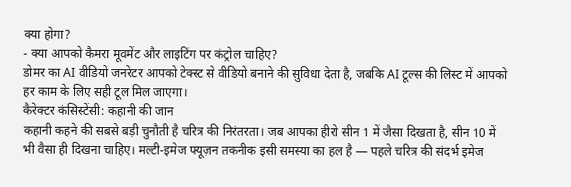क्या होगा?
- क्या आपको कैमरा मूवमेंट और लाइटिंग पर कंट्रोल चाहिए?
डोमर का AI वीडियो जनरेटर आपको टेक्स्ट से वीडियो बनाने की सुविधा देता है, जबकि AI टूल्स की लिस्ट में आपको हर काम के लिए सही टूल मिल जाएगा।
कैरेक्टर कंसिस्टेंसी: कहानी की जान
कहानी कहने की सबसे बड़ी चुनौती है चरित्र की निरंतरता। जब आपका हीरो सीन 1 में जैसा दिखता है, सीन 10 में भी वैसा ही दिखना चाहिए। मल्टी-इमेज फ्यूज़न तकनीक इसी समस्या का हल है — पहले चरित्र की संदर्भ इमेज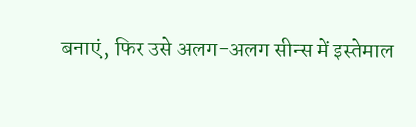बनाएं, फिर उसे अलग-अलग सीन्स में इस्तेमाल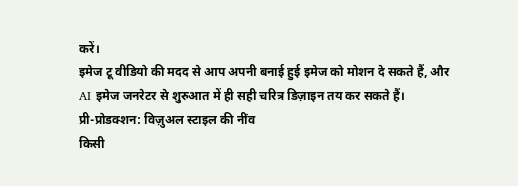करें।
इमेज टू वीडियो की मदद से आप अपनी बनाई हुई इमेज को मोशन दे सकते हैं, और AI इमेज जनरेटर से शुरुआत में ही सही चरित्र डिज़ाइन तय कर सकते हैं।
प्री-प्रोडक्शन: विज़ुअल स्टाइल की नींव
किसी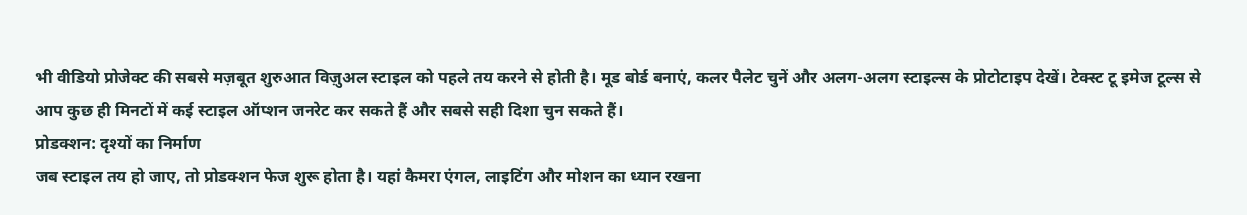भी वीडियो प्रोजेक्ट की सबसे मज़बूत शुरुआत विज़ुअल स्टाइल को पहले तय करने से होती है। मूड बोर्ड बनाएं, कलर पैलेट चुनें और अलग-अलग स्टाइल्स के प्रोटोटाइप देखें। टेक्स्ट टू इमेज टूल्स से आप कुछ ही मिनटों में कई स्टाइल ऑप्शन जनरेट कर सकते हैं और सबसे सही दिशा चुन सकते हैं।
प्रोडक्शन: दृश्यों का निर्माण
जब स्टाइल तय हो जाए, तो प्रोडक्शन फेज शुरू होता है। यहां कैमरा एंगल, लाइटिंग और मोशन का ध्यान रखना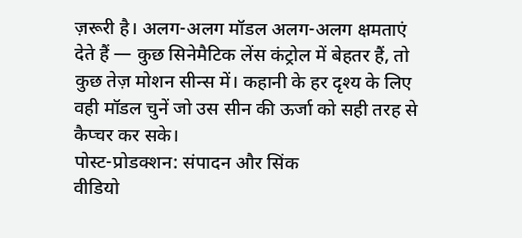ज़रूरी है। अलग-अलग मॉडल अलग-अलग क्षमताएं देते हैं — कुछ सिनेमैटिक लेंस कंट्रोल में बेहतर हैं, तो कुछ तेज़ मोशन सीन्स में। कहानी के हर दृश्य के लिए वही मॉडल चुनें जो उस सीन की ऊर्जा को सही तरह से कैप्चर कर सके।
पोस्ट-प्रोडक्शन: संपादन और सिंक
वीडियो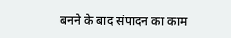बनने के बाद संपादन का काम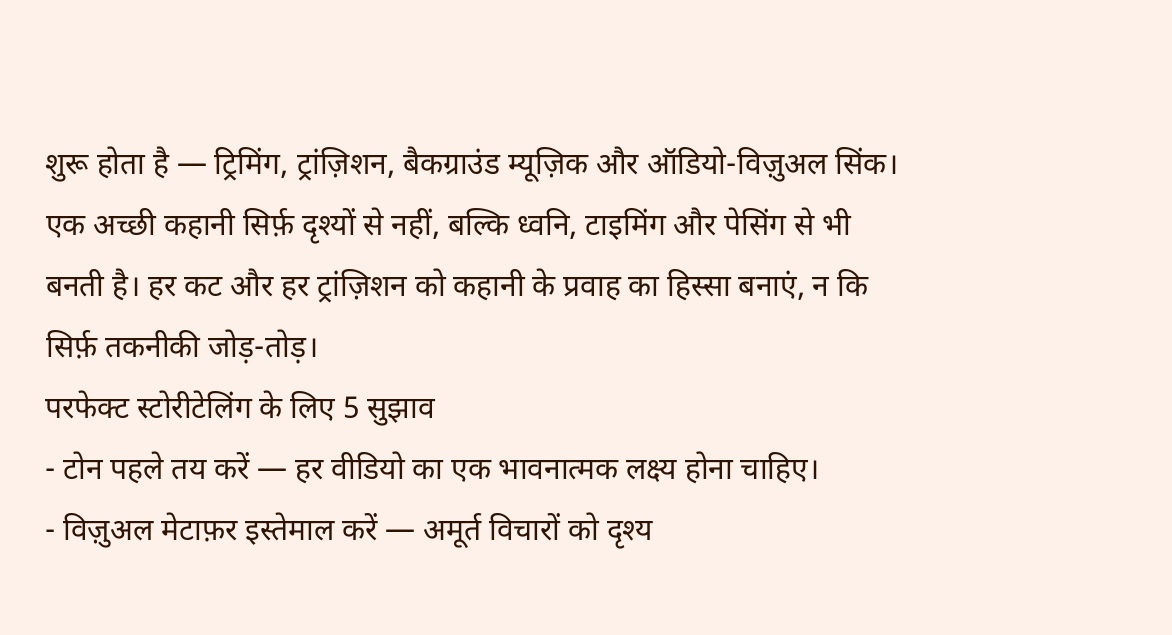शुरू होता है — ट्रिमिंग, ट्रांज़िशन, बैकग्राउंड म्यूज़िक और ऑडियो-विज़ुअल सिंक। एक अच्छी कहानी सिर्फ़ दृश्यों से नहीं, बल्कि ध्वनि, टाइमिंग और पेसिंग से भी बनती है। हर कट और हर ट्रांज़िशन को कहानी के प्रवाह का हिस्सा बनाएं, न कि सिर्फ़ तकनीकी जोड़-तोड़।
परफेक्ट स्टोरीटेलिंग के लिए 5 सुझाव
- टोन पहले तय करें — हर वीडियो का एक भावनात्मक लक्ष्य होना चाहिए।
- विज़ुअल मेटाफ़र इस्तेमाल करें — अमूर्त विचारों को दृश्य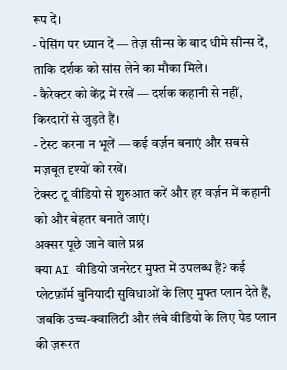रूप दें।
- पेसिंग पर ध्यान दें — तेज़ सीन्स के बाद धीमे सीन्स दें, ताकि दर्शक को सांस लेने का मौका मिले।
- कैरेक्टर को केंद्र में रखें — दर्शक कहानी से नहीं, किरदारों से जुड़ते हैं।
- टेस्ट करना न भूलें — कई वर्ज़न बनाएं और सबसे मज़बूत दृश्यों को रखें।
टेक्स्ट टू वीडियो से शुरुआत करें और हर वर्ज़न में कहानी को और बेहतर बनाते जाएं।
अक्सर पूछे जाने वाले प्रश्न
क्या AI वीडियो जनरेटर मुफ्त में उपलब्ध हैं? कई प्लेटफ़ॉर्म बुनियादी सुविधाओं के लिए मुफ्त प्लान देते हैं, जबकि उच्च-क्वालिटी और लंबे वीडियो के लिए पेड प्लान की ज़रूरत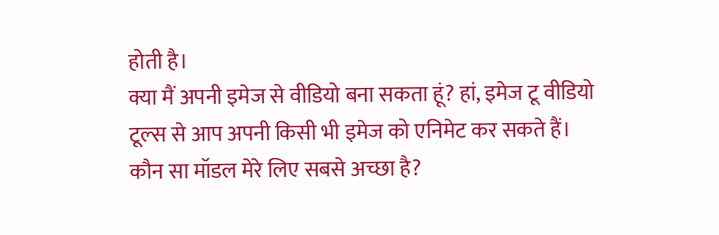होती है।
क्या मैं अपनी इमेज से वीडियो बना सकता हूं? हां, इमेज टू वीडियो टूल्स से आप अपनी किसी भी इमेज को एनिमेट कर सकते हैं।
कौन सा मॉडल मेरे लिए सबसे अच्छा है?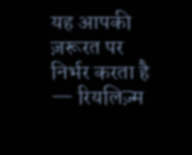यह आपकी ज़रूरत पर निर्भर करता है — रियलिज़्म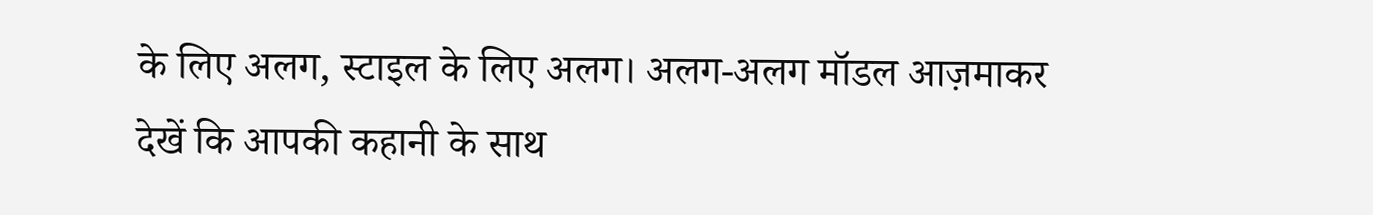के लिए अलग, स्टाइल के लिए अलग। अलग-अलग मॉडल आज़माकर देखें कि आपकी कहानी के साथ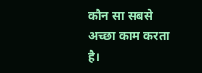कौन सा सबसे अच्छा काम करता है।